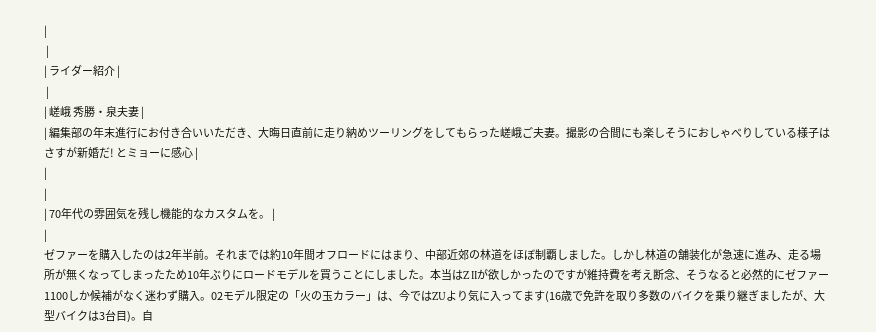|
 |
| ライダー紹介 |
 |
| 嵯峨 秀勝・泉夫妻 |
| 編集部の年末進行にお付き合いいただき、大晦日直前に走り納めツーリングをしてもらった嵯峨ご夫妻。撮影の合間にも楽しそうにおしゃべりしている様子はさすが新婚だ! とミョーに感心 |
|
|
| 70年代の雰囲気を残し機能的なカスタムを。 |
|
ゼファーを購入したのは2年半前。それまでは約10年間オフロードにはまり、中部近郊の林道をほぼ制覇しました。しかし林道の舗装化が急速に進み、走る場所が無くなってしまったため10年ぶりにロードモデルを買うことにしました。本当はZ IIが欲しかったのですが維持費を考え断念、そうなると必然的にゼファー1100しか候補がなく迷わず購入。02モデル限定の「火の玉カラー」は、今ではZUより気に入ってます(16歳で免許を取り多数のバイクを乗り継ぎましたが、大型バイクは3台目)。自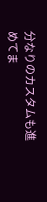分なりのカスタムも進めてま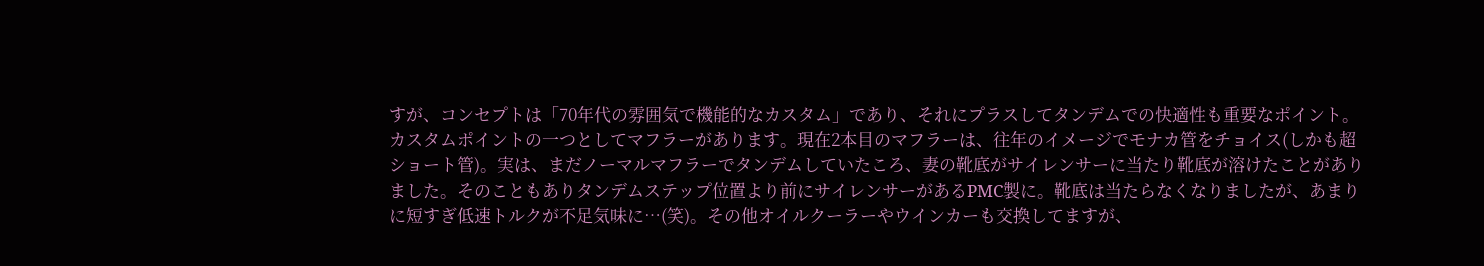すが、コンセプトは「70年代の雰囲気で機能的なカスタム」であり、それにプラスしてタンデムでの快適性も重要なポイント。カスタムポイントの一つとしてマフラーがあります。現在2本目のマフラーは、往年のイメージでモナカ管をチョイス(しかも超ショート管)。実は、まだノーマルマフラーでタンデムしていたころ、妻の靴底がサイレンサーに当たり靴底が溶けたことがありました。そのこともありタンデムステップ位置より前にサイレンサーがあるPMC製に。靴底は当たらなくなりましたが、あまりに短すぎ低速トルクが不足気味に…(笑)。その他オイルクーラーやウインカーも交換してますが、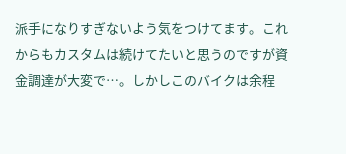派手になりすぎないよう気をつけてます。これからもカスタムは続けてたいと思うのですが資金調達が大変で…。しかしこのバイクは余程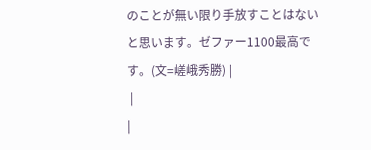のことが無い限り手放すことはないと思います。ゼファー1100最高です。(文=嵯峨秀勝) |
 |
|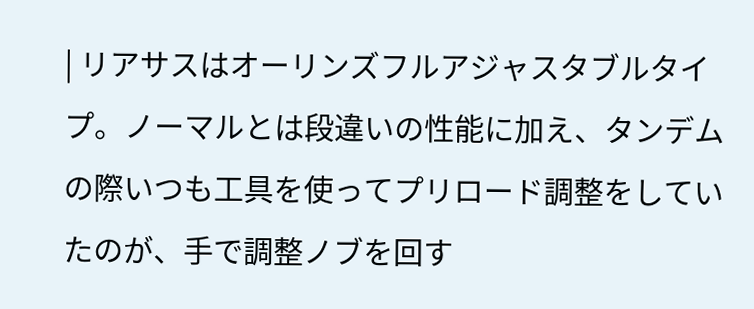| リアサスはオーリンズフルアジャスタブルタイプ。ノーマルとは段違いの性能に加え、タンデムの際いつも工具を使ってプリロード調整をしていたのが、手で調整ノブを回す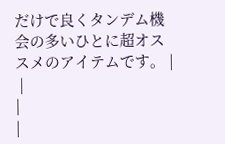だけで良くタンデム機会の多いひとに超オススメのアイテムです。 |
 |
|
|